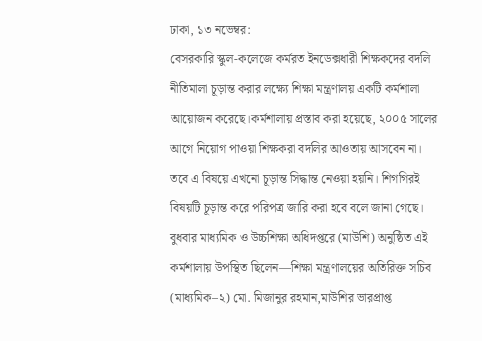ঢাকা, ১৩ নভেম্বর:
বেসরকারি স্কুল-কলেজে কর্মরত ইনডেক্সধারী শিক্ষকদের বদলি নীতিমালা চূড়ান্ত করার লক্ষ্যে শিক্ষা মন্ত্রণালয় একটি কর্মশালা আয়োজন করেছে।কর্মশালায় প্রস্তাব করা হয়েছে, ২০০৫ সালের আগে নিয়োগ পাওয়া শিক্ষকরা বদলির আওতায় আসবেন না।
তবে এ বিষয়ে এখনো চূড়ান্ত সিদ্ধান্ত নেওয়া হয়নি। শিগগিরই বিষয়টি চূড়ান্ত করে পরিপত্র জারি করা হবে বলে জানা গেছে।
বুধবার মাধ্যমিক ও উচ্চশিক্ষা অধিদপ্তরে (মাউশি) অনুষ্ঠিত এই কর্মশালায় উপস্থিত ছিলেন—শিক্ষা মন্ত্রণালয়ের অতিরিক্ত সচিব (মাধ্যমিক–২) মো. মিজানুর রহমান,মাউশির ভারপ্রাপ্ত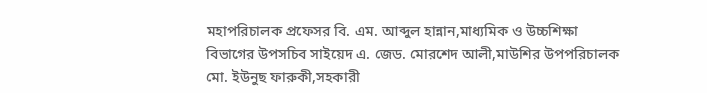মহাপরিচালক প্রফেসর বি. এম. আব্দুল হান্নান,মাধ্যমিক ও উচ্চশিক্ষা বিভাগের উপসচিব সাইয়েদ এ. জেড. মোরশেদ আলী,মাউশির উপপরিচালক মো. ইউনুছ ফারুকী,সহকারী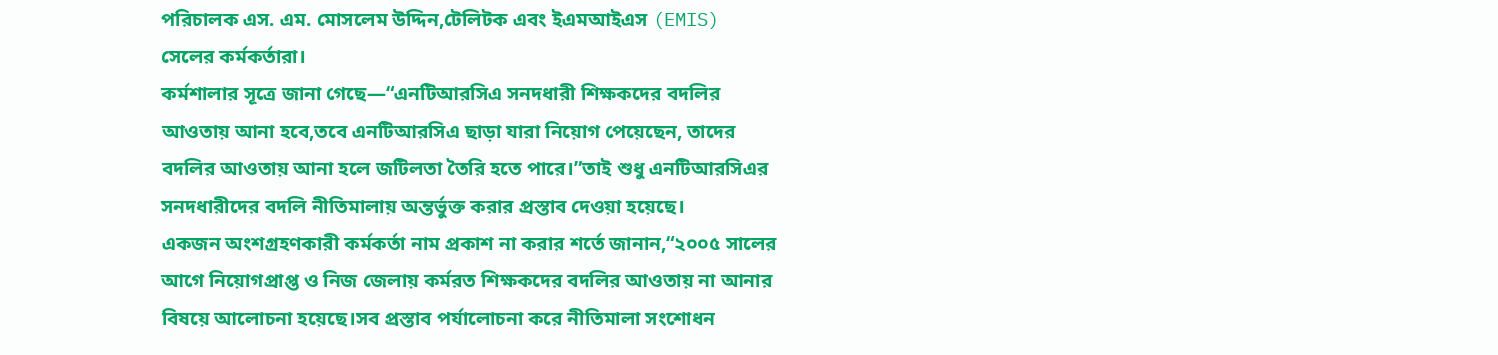পরিচালক এস. এম. মোসলেম উদ্দিন,টেলিটক এবং ইএমআইএস (EMIS) সেলের কর্মকর্তারা।
কর্মশালার সূত্রে জানা গেছে—“এনটিআরসিএ সনদধারী শিক্ষকদের বদলির আওতায় আনা হবে,তবে এনটিআরসিএ ছাড়া যারা নিয়োগ পেয়েছেন, তাদের বদলির আওতায় আনা হলে জটিলতা তৈরি হতে পারে।”তাই শুধু এনটিআরসিএর সনদধারীদের বদলি নীতিমালায় অন্তর্ভুক্ত করার প্রস্তাব দেওয়া হয়েছে।
একজন অংশগ্রহণকারী কর্মকর্তা নাম প্রকাশ না করার শর্তে জানান,“২০০৫ সালের আগে নিয়োগপ্রাপ্ত ও নিজ জেলায় কর্মরত শিক্ষকদের বদলির আওতায় না আনার বিষয়ে আলোচনা হয়েছে।সব প্রস্তাব পর্যালোচনা করে নীতিমালা সংশোধন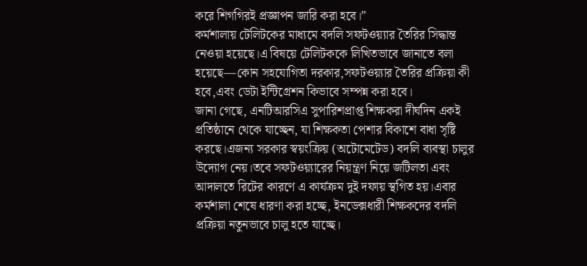করে শিগগিরই প্রজ্ঞাপন জারি করা হবে।”
কর্মশালায় টেলিটকের মাধ্যমে বদলি সফটওয়্যার তৈরির সিদ্ধান্ত নেওয়া হয়েছে।এ বিষয়ে টেলিটককে লিখিতভাবে জানাতে বলা হয়েছে—কোন সহযোগিতা দরকার,সফটওয়্যার তৈরির প্রক্রিয়া কী হবে,এবং ডেটা ইন্টিগ্রেশন কিভাবে সম্পন্ন করা হবে।
জানা গেছে, এনটিআরসিএ সুপারিশপ্রাপ্ত শিক্ষকরা দীর্ঘদিন একই প্রতিষ্ঠানে থেকে যাচ্ছেন, যা শিক্ষকতা পেশার বিকাশে বাধা সৃষ্টি করছে।এজন্য সরকার স্বয়ংক্রিয় (অটোমেটেড) বদলি ব্যবস্থা চালুর উদ্যোগ নেয়।তবে সফটওয়্যারের নিয়ন্ত্রণ নিয়ে জটিলতা এবং আদালতে রিটের কারণে এ কার্যক্রম দুই দফায় স্থগিত হয়।এবার কর্মশালা শেষে ধারণা করা হচ্ছে, ইনডেক্সধারী শিক্ষকদের বদলি প্রক্রিয়া নতুনভাবে চালু হতে যাচ্ছে।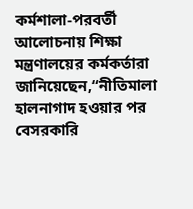কর্মশালা-পরবর্তী আলোচনায় শিক্ষা মন্ত্রণালয়ের কর্মকর্তারা জানিয়েছেন,“নীতিমালা হালনাগাদ হওয়ার পর বেসরকারি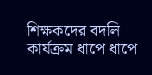শিক্ষকদের বদলি কার্যক্রম ধাপে ধাপে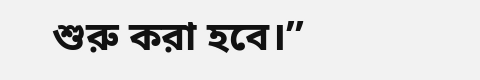শুরু করা হবে।”